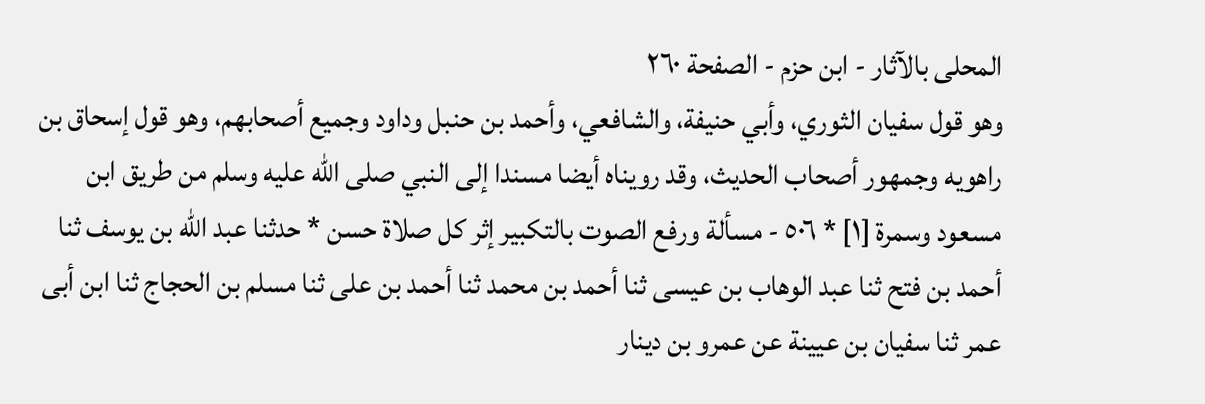المحلى بالآثار - ابن حزم - الصفحة ٢٦٠
وهو قول سفيان الثوري، وأبي حنيفة، والشافعي، وأحمد بن حنبل وداود وجميع أصحابهم، وهو قول إسحاق بن راهويه وجمهور أصحاب الحديث، وقد رويناه أيضا مسندا إلى النبي صلى الله عليه وسلم من طريق ابن مسعود وسمرة [١] * ٥٠٦ - مسألة ورفع الصوت بالتكبير إثر كل صلاة حسن * حدثنا عبد الله بن يوسف ثنا أحمد بن فتح ثنا عبد الوهاب بن عيسى ثنا أحمد بن محمد ثنا أحمد بن على ثنا مسلم بن الحجاج ثنا ابن أبى عمر ثنا سفيان بن عيينة عن عمرو بن دينار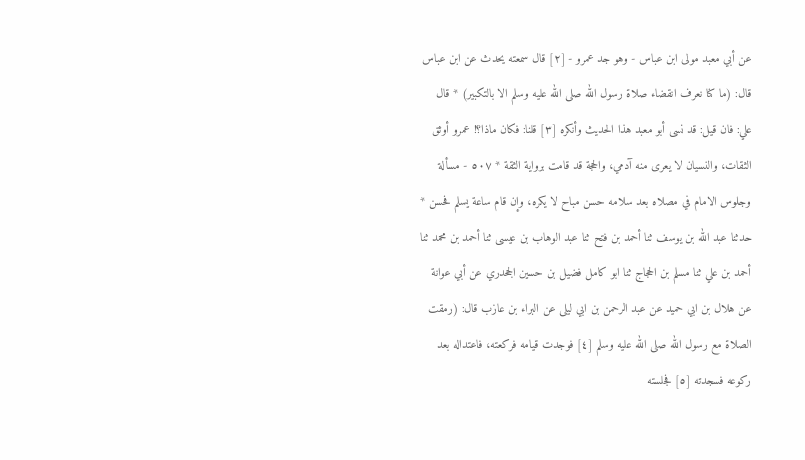عن أبي معبد مولى ابن عباس - وهو جد عمرو - [٢] قال سمعته يحدث عن ابن عباس قال: (ما كنا نعرف انقضاء صلاة رسول الله صلى الله عليه وسلم الا بالتكبير) * قال علي: فان قيل: قد نسى أبو معبد هذا الحديث وأنكره [٣] قلنا: فكان ماذا؟! عمرو أوثق الثقات، والنسيان لا يعرى منه آدمي، والحجة قد قامت برواية الثقة * ٥٠٧ - مسألة وجلوس الامام في مصلاه بعد سلامه حسن مباح لا يكره، وإن قام ساعة يسلم فحسن * حدثنا عبد الله بن يوسف ثنا أحمد بن فتح ثنا عبد الوهاب بن عيسى ثنا أحمد بن محمد ثنا أحمد بن علي ثنا مسلم بن الحجاج ثنا ابو كامل فضيل بن حسين الجحدري عن أبي عوانة عن هلال بن ابي حميد عن عبد الرحمن بن ابي ليلى عن البراء بن عازب قال: (رمقت الصلاة مع رسول الله صلى الله عليه وسلم [٤] فوجدت قيامه فركعته، فاعتداله بعد ركوعه فسجدته [٥] فجلسته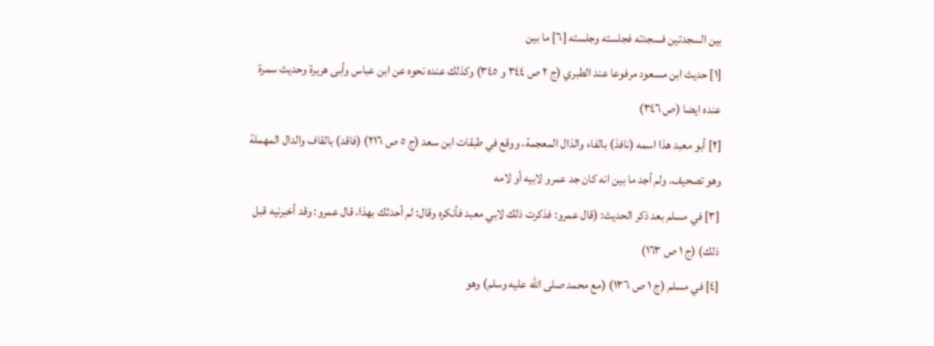بين السجدتين فسجدته فجلسته وجلسته [٦] ما بين
[١] حديث ابن مسعود مرفوعا عند الطبري (ج ٢ ص ٣٤٤ و ٣٤٥) وكذلك عنده نحوه عن ابن عباس وأبى هريرة وحديث سمرة عنده ايضا (ص ٣٤٦)
[٢] أبو معبد هذا اسمه (نافذ) بالفاء والذال المعجمة، ووقع في طبقات ابن سعد (ج ٥ ص ٢١٦) (فاقد) بالقاف والدال المهملة وهو تصحيف. ولم أجد ما بين انه كان جد عمرو لابيه أو لامه
[٣] في مسلم بعد ذكر الحديث: (قال عمرو: فذكرت ذلك لابي معبد فأنكره وقال: لم أحدثك بهذا، قال عمرو: وقد أخبرنيه قبل ذلك) (ج ١ ص ١٦٣)
[٤] في مسلم (ج ١ ص ١٣٦) (مع محمد صلى الله عليه وسلم) وهو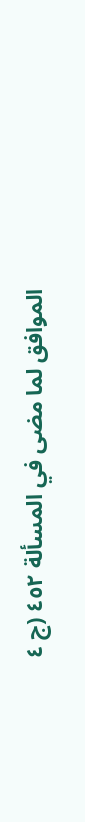الموافق لما مضى في المسألة ٤٥٢ (ج ٤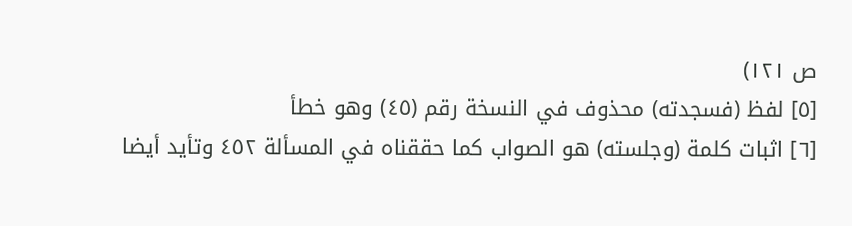ص ١٢١)
[٥] لفظ (فسجدته) محذوف في النسخة رقم (٤٥) وهو خطأ
[٦] اثبات كلمة (وجلسته) هو الصواب كما حققناه في المسألة ٤٥٢ وتأيد أيضا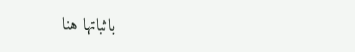باثباتها هنا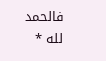فالحمد لله *